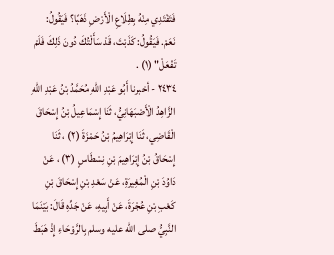فَتَفْتَدِي مِنْهُ بِطِلَاعِ الْأَرْضِ ذَهَبًا؟ فَيَقُولُ: نَعَمْ. فَيَقُولُ: كَذَبْتَ، قَدْ سَأَلْتُكَ دُونَ ذَلِكَ فَلَمْ تَفْعَلْ" (١) .
٢٤٣٤ - أخبرنا أَبُو عَبْدِ اللهِ مُحَمَّدُ بْنُ عَبْدِ اللهِ الزَّاهِدُ الْأَصْبَهَانِيُّ، ثَنَا إِسْمَاعِيلُ بْنُ إِسْحَاقَ الْقَاضِي، ثَنَا إِبْرَاهِيمُ بْنُ حَمْزَةَ (٢) ، ثَنَا إِسْحَاقُ بْنُ إِبْرَاهِيمَ بْنِ نِسْطَاسٍ (٣) ، عَنْ دَاوُدَ بْنِ الْمُغِيرَةِ، عَنْ سَعْدِ بْنِ إِسْحَاقَ بْنِ كَعْبِ بْنِ عُجْرَةَ، عَنْ أَبِيهِ، عَنْ جَدِّهِ قَالَ: بَيْنَمَا النَّبِيُّ صلى الله عليه وسلم بِالرَّوْحَاءِ إِذْ هَبَطَ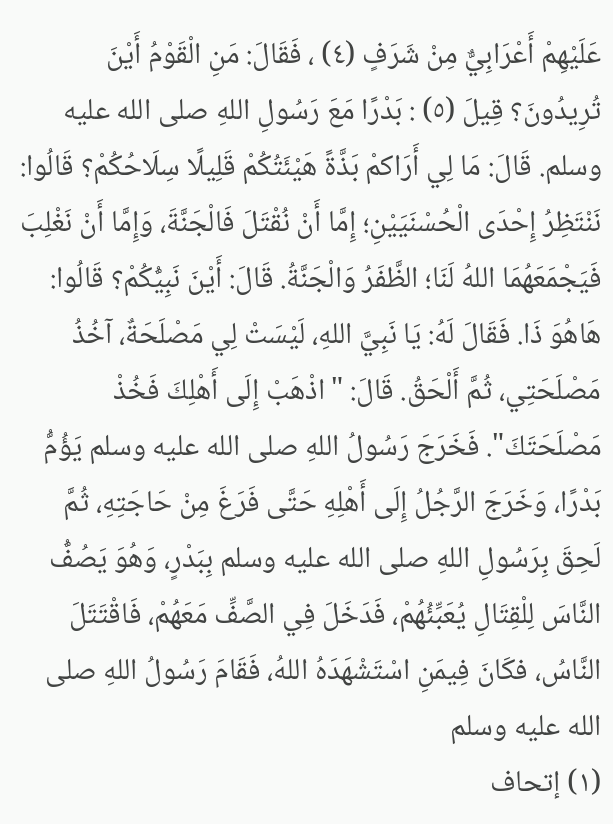عَلَيْهِمْ أَعْرَابِيٌّ مِنْ شَرَفٍ (٤) ، فَقَالَ: مَنِ الْقَوْمُ أَيْنَ تُرِيدُونَ؟ قِيلَ (٥) : بَدْرًا مَعَ رَسُولِ اللهِ صلى الله عليه وسلم. قَالَ: مَا لِي أَرَاكمْ بَذَّةً هَيْئَتُكُمْ قَلِيلًا سِلَاحُكُمْ؟ قَالُوا: نَنْتَظِرُ إِحْدَى الْحُسْنَيَيْنِ؛ إِمَّا أَنْ نُقْتَلَ فَالْجَنَّةَ، وَإِمَّا أَنْ نَغْلِبَ فَيَجْمَعَهُمَا اللهُ لَنَا؛ الظَّفَرُ وَالْجَنَّةُ. قَالَ: أَيْنَ نَبِيُّكُمْ؟ قَالُوا: هَاهُوَ ذَا. فَقَالَ لَهُ: يَا نَبِيَّ اللهِ، لَيْسَتْ لِي مَصْلَحَةٌ، آخُذُ مَصْلَحَتِي، ثُمَّ أَلْحَقُ. قَالَ: "اذْهَبْ إِلَى أَهْلِكَ فَخُذْ مَصْلَحَتَكَ". فَخَرَجَ رَسُولُ اللهِ صلى الله عليه وسلم يَؤُمُّ بَدْرًا، وَخَرَجَ الرَّجُلُ إِلَى أَهْلِهِ حَتَّى فَرَغَ مِنْ حَاجَتِهِ، ثُمَّ لَحِقَ بِرَسُولِ اللهِ صلى الله عليه وسلم بِبَدْرٍ، وَهُوَ يَصُفُّ النَّاسَ لِلْقِتَالِ يُعَبِّئُهُمْ، فَدَخَلَ فِي الصَّفِّ مَعَهُمْ، فَاقْتَتَلَ النَّاسُ، فكَانَ فِيمَنِ اسْتَشْهَدَهُ اللهُ، فَقَامَ رَسُولُ اللهِ صلى الله عليه وسلم
(١) إتحاف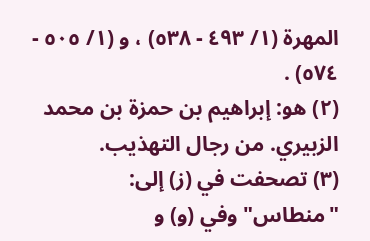المهرة (١/ ٤٩٣ - ٥٣٨) ، و (١/ ٥٠٥ - ٥٧٤) .
(٢) هو: إبراهيم بن حمزة بن محمد الزبيري. من رجال التهذيب.
(٣) تصحفت في (ز) إلى: "منطاس" وفي (و) و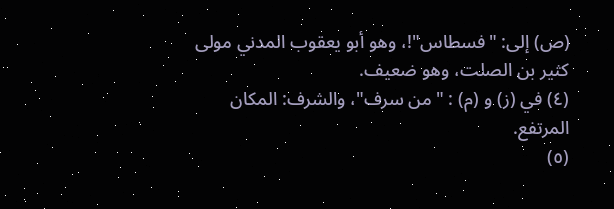(ص) إلى: "فسطاس"!، وهو أبو يعقوب المدني مولى كثير بن الصلت، وهو ضعيف.
(٤) في (ز) و (م) : "من سرف"، والشرف: المكان المرتفع.
(٥)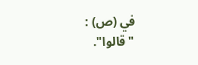في (ص) : "قالوا".